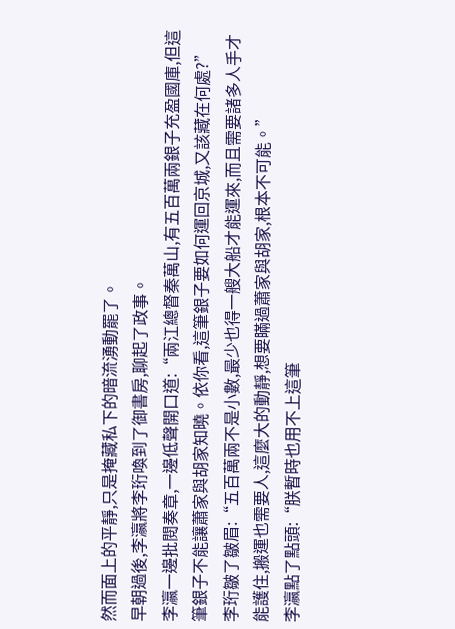然而面上的平靜,只是掩藏私下的暗流湧動罷了。
早朝過後,李瀛將李珩喚到了御書房,聊起了政事。
李瀛一邊批閱奏章,一邊低聲開口道:“兩江總督秦萬山,有五百萬兩銀子充盈國庫,但這筆銀子不能讓蕭家與胡家知曉。依你看,這筆銀子要如何運回京城,又該藏在何處?”
李珩皺了皺眉:“五百萬兩不是小數,最少也得一艘大船才能運來,而且需要諸多人手才能護住,搬運也需要人,這麼大的動靜,想要瞞過蕭家與胡家,根本不可能。”
李瀛點了點頭:“朕暫時也用不上這筆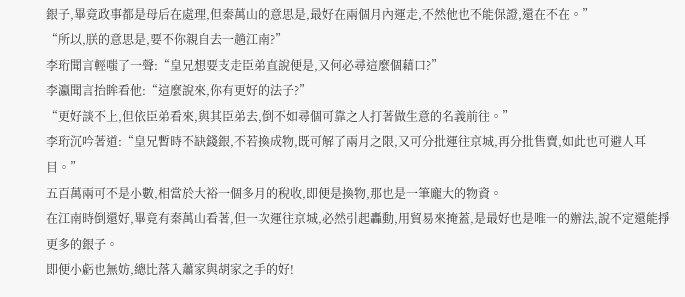銀子,畢竟政事都是母后在處理,但秦萬山的意思是,最好在兩個月內運走,不然他也不能保證,還在不在。”
“所以,朕的意思是,要不你親自去一趟江南?”
李珩聞言輕嗤了一聲:“皇兄想要支走臣弟直說便是,又何必尋這麼個藉口?”
李瀛聞言抬眸看他:“這麼說來,你有更好的法子?”
“更好談不上,但依臣弟看來,與其臣弟去,倒不如尋個可靠之人打著做生意的名義前往。”
李珩沉吟著道:“皇兄暫時不缺錢銀,不若換成物,既可解了兩月之限,又可分批運往京城,再分批售賣,如此也可避人耳目。”
五百萬兩可不是小數,相當於大裕一個多月的稅收,即便是換物,那也是一筆龐大的物資。
在江南時倒還好,畢竟有秦萬山看著,但一次運往京城,必然引起轟動,用貿易來掩蓋,是最好也是唯一的辦法,說不定還能掙更多的銀子。
即便小虧也無妨,總比落入蕭家與胡家之手的好!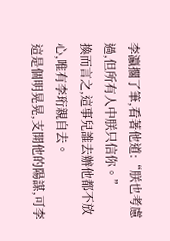李瀛擱了筆,看著他道:“朕也考慮過,但所有人中朕只信你。”
換而言之,這事兒誰去辦他都不放心,唯有李珩親自去。
這是個明晃晃,支開他的陽謀,可李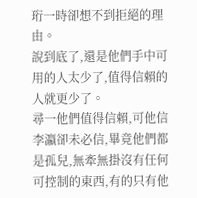珩一時卻想不到拒絕的理由。
說到底了,還是他們手中可用的人太少了,值得信賴的人就更少了。
尋一他們值得信賴,可他信李瀛卻未必信,畢竟他們都是孤兒,無牽無掛沒有任何可控制的東西,有的只有他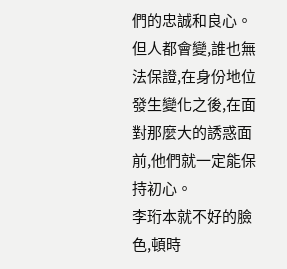們的忠誠和良心。
但人都會變,誰也無法保證,在身份地位發生變化之後,在面對那麼大的誘惑面前,他們就一定能保持初心。
李珩本就不好的臉色,頓時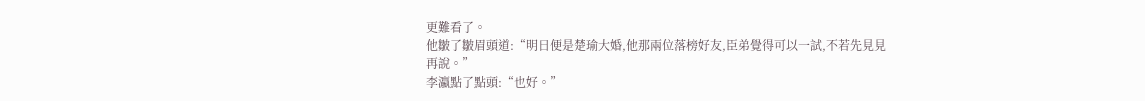更難看了。
他皺了皺眉頭道:“明日便是楚瑜大婚,他那兩位落榜好友,臣弟覺得可以一試,不若先見見再說。”
李瀛點了點頭:“也好。”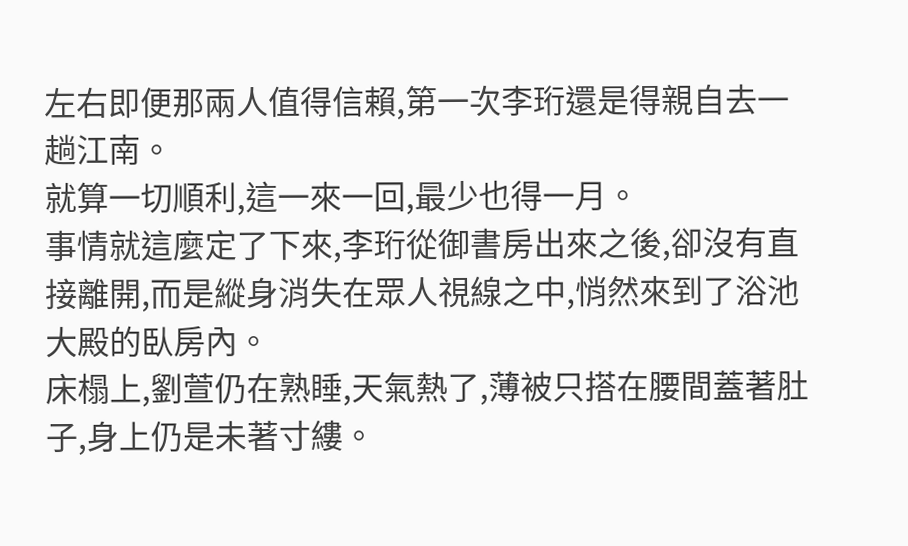左右即便那兩人值得信賴,第一次李珩還是得親自去一趟江南。
就算一切順利,這一來一回,最少也得一月。
事情就這麼定了下來,李珩從御書房出來之後,卻沒有直接離開,而是縱身消失在眾人視線之中,悄然來到了浴池大殿的臥房內。
床榻上,劉萱仍在熟睡,天氣熱了,薄被只搭在腰間蓋著肚子,身上仍是未著寸縷。